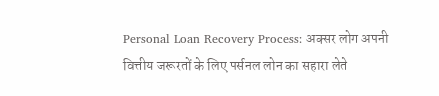Personal Loan Recovery Process: अक्सर लोग अपनी वित्तीय जरूरतों के लिए पर्सनल लोन का सहारा लेते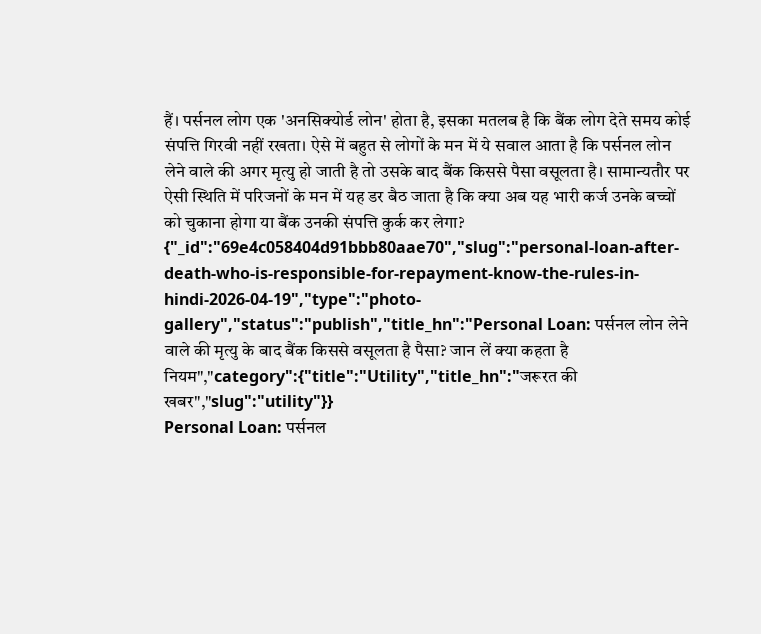हैं। पर्सनल लोग एक 'अनसिक्योर्ड लोन' होता है, इसका मतलब है कि बैंक लोग देते समय कोई संपत्ति गिरवी नहीं रखता। ऐसे में बहुत से लोगों के मन में ये सवाल आता है कि पर्सनल लोन लेने वाले की अगर मृत्यु हो जाती है तो उसके बाद बैंक किससे पैसा वसूलता है। सामान्यतौर पर ऐसी स्थिति में परिजनों के मन में यह डर बैठ जाता है कि क्या अब यह भारी कर्ज उनके बच्चों को चुकाना होगा या बैंक उनकी संपत्ति कुर्क कर लेगा?
{"_id":"69e4c058404d91bbb80aae70","slug":"personal-loan-after-death-who-is-responsible-for-repayment-know-the-rules-in-hindi-2026-04-19","type":"photo-gallery","status":"publish","title_hn":"Personal Loan: पर्सनल लोन लेने वाले की मृत्यु के बाद बैंक किससे वसूलता है पैसा? जान लें क्या कहता है नियम","category":{"title":"Utility","title_hn":"जरूरत की खबर","slug":"utility"}}
Personal Loan: पर्सनल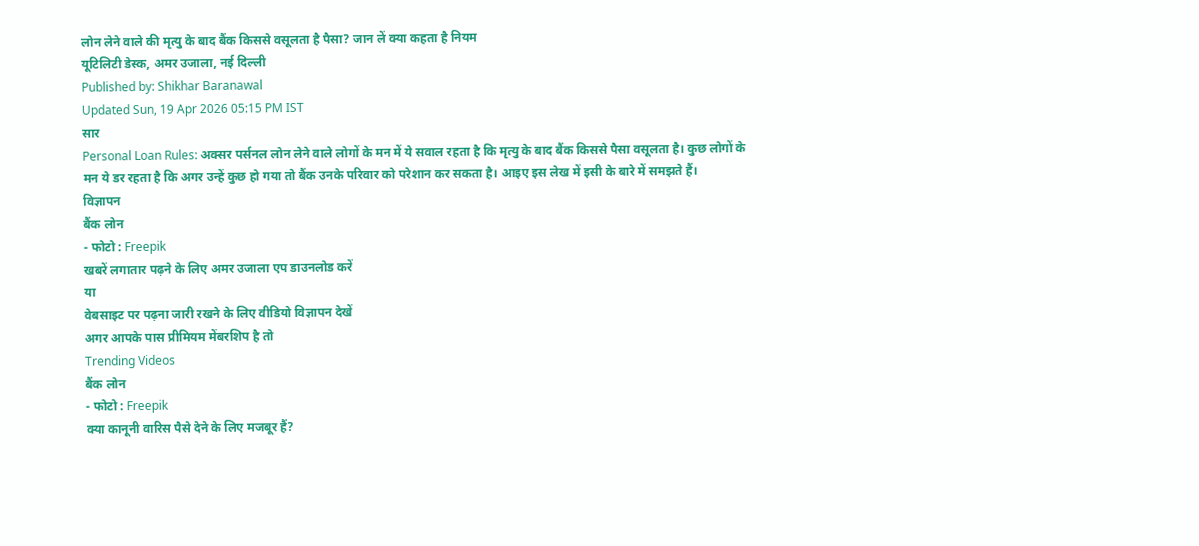लोन लेने वाले की मृत्यु के बाद बैंक किससे वसूलता है पैसा? जान लें क्या कहता है नियम
यूटिलिटी डेस्क, अमर उजाला, नई दिल्ली
Published by: Shikhar Baranawal
Updated Sun, 19 Apr 2026 05:15 PM IST
सार
Personal Loan Rules: अक्सर पर्सनल लोन लेने वाले लोगों के मन में ये सवाल रहता है कि मृत्यु के बाद बैंक किससे पैसा वसूलता है। कुछ लोगों के मन ये डर रहता है कि अगर उन्हें कुछ हो गया तो बैंक उनके परिवार को परेशान कर सकता है। आइए इस लेख में इसी के बारे में समझते हैं।
विज्ञापन
बैंक लोन
- फोटो : Freepik
खबरें लगातार पढ़ने के लिए अमर उजाला एप डाउनलोड करें
या
वेबसाइट पर पढ़ना जारी रखने के लिए वीडियो विज्ञापन देखें
अगर आपके पास प्रीमियम मेंबरशिप है तो
Trending Videos
बैंक लोन
- फोटो : Freepik
क्या कानूनी वारिस पैसे देने के लिए मजबूर हैं?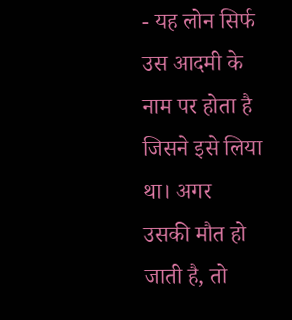- यह लोन सिर्फ उस आदमी के नाम पर होता है जिसने इसे लिया था। अगर उसकी मौत हो जाती है, तो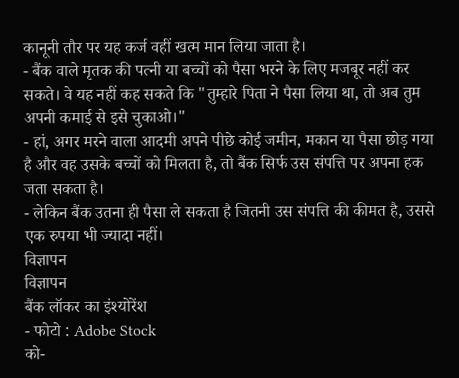कानूनी तौर पर यह कर्ज वहीं खत्म मान लिया जाता है।
- बैंक वाले मृतक की पत्नी या बच्चों को पैसा भरने के लिए मजबूर नहीं कर सकते। वे यह नहीं कह सकते कि "तुम्हारे पिता ने पैसा लिया था, तो अब तुम अपनी कमाई से इसे चुकाओ।"
- हां, अगर मरने वाला आदमी अपने पीछे कोई जमीन, मकान या पैसा छोड़ गया है और वह उसके बच्चों को मिलता है, तो बैंक सिर्फ उस संपत्ति पर अपना हक जता सकता है।
- लेकिन बैंक उतना ही पैसा ले सकता है जितनी उस संपत्ति की कीमत है, उससे एक रुपया भी ज्यादा नहीं।
विज्ञापन
विज्ञापन
बैंक लॉकर का इंश्योरेंश
- फोटो : Adobe Stock
को-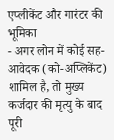एप्लीकेंट और गारंटर की भूमिका
- अगर लोन में कोई सह-आवेदक (को-अप्लिकेंट) शामिल है, तो मुख्य कर्जदार की मृत्यु के बाद पूरी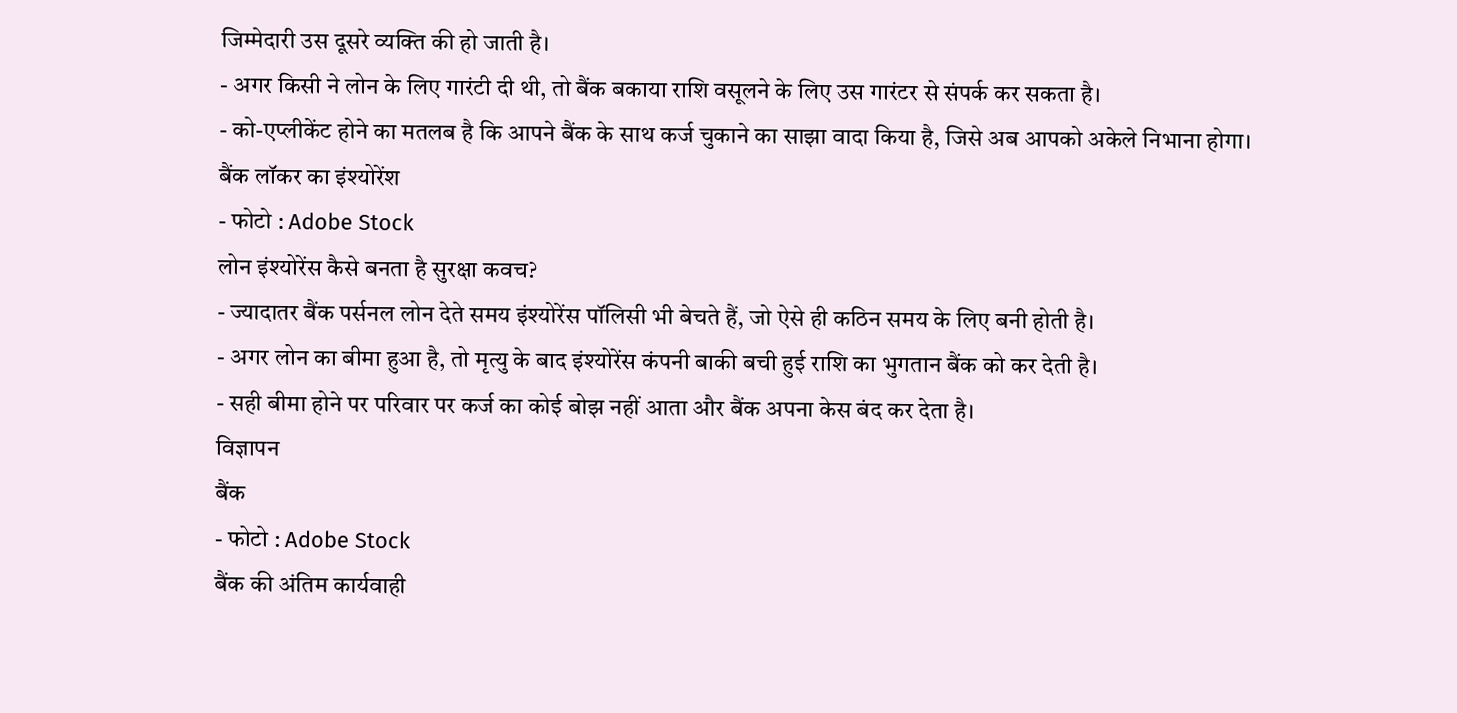जिम्मेदारी उस दूसरे व्यक्ति की हो जाती है।
- अगर किसी ने लोन के लिए गारंटी दी थी, तो बैंक बकाया राशि वसूलने के लिए उस गारंटर से संपर्क कर सकता है।
- को-एप्लीकेंट होने का मतलब है कि आपने बैंक के साथ कर्ज चुकाने का साझा वादा किया है, जिसे अब आपको अकेले निभाना होगा।
बैंक लॉकर का इंश्योरेंश
- फोटो : Adobe Stock
लोन इंश्योरेंस कैसे बनता है सुरक्षा कवच?
- ज्यादातर बैंक पर्सनल लोन देते समय इंश्योरेंस पॉलिसी भी बेचते हैं, जो ऐसे ही कठिन समय के लिए बनी होती है।
- अगर लोन का बीमा हुआ है, तो मृत्यु के बाद इंश्योरेंस कंपनी बाकी बची हुई राशि का भुगतान बैंक को कर देती है।
- सही बीमा होने पर परिवार पर कर्ज का कोई बोझ नहीं आता और बैंक अपना केस बंद कर देता है।
विज्ञापन
बैंक
- फोटो : Adobe Stock
बैंक की अंतिम कार्यवाही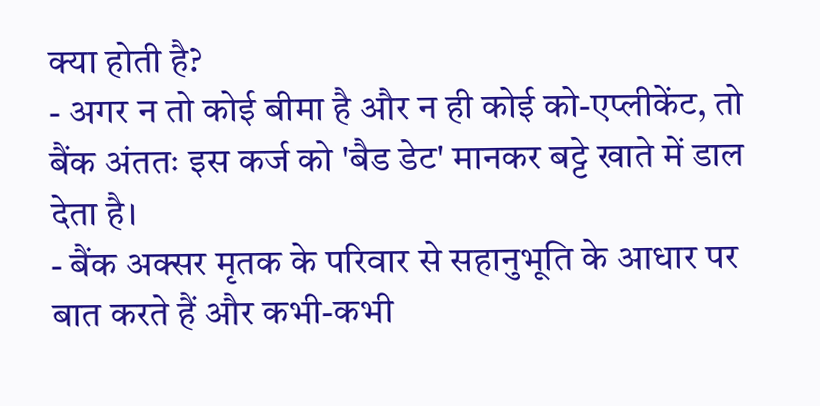क्या होती है?
- अगर न तो कोई बीमा है और न ही कोई को-एप्लीकेंट, तो बैंक अंततः इस कर्ज को 'बैड डेट' मानकर बट्टे खाते में डाल देता है।
- बैंक अक्सर मृतक के परिवार से सहानुभूति के आधार पर बात करते हैं और कभी-कभी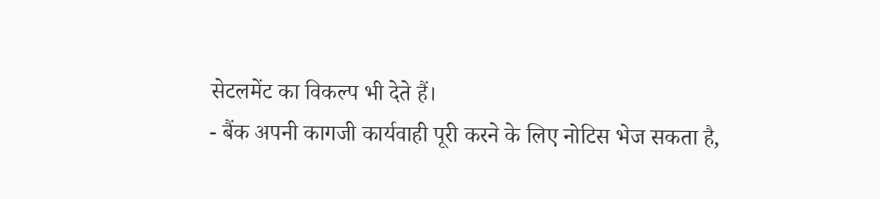सेटलमेंट का विकल्प भी देते हैं।
- बैंक अपनी कागजी कार्यवाही पूरी करने के लिए नोटिस भेज सकता है,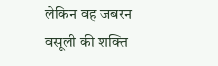लेकिन वह जबरन वसूली की शक्ति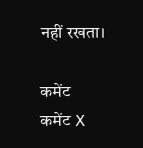नहीं रखता।

कमेंट
कमेंट X